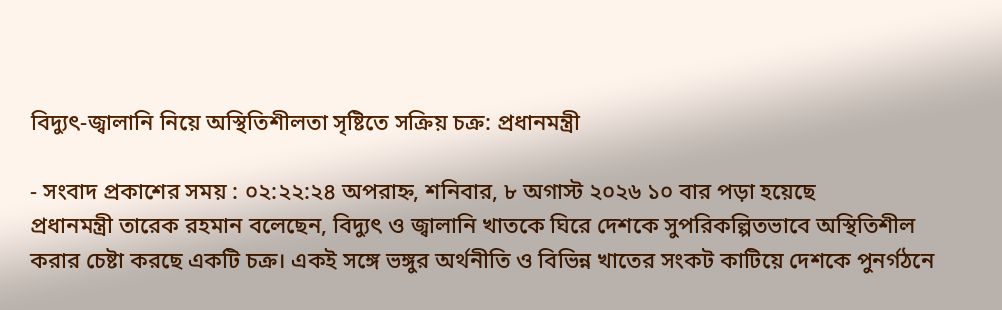বিদ্যুৎ-জ্বালানি নিয়ে অস্থিতিশীলতা সৃষ্টিতে সক্রিয় চক্র: প্রধানমন্ত্রী

- সংবাদ প্রকাশের সময় : ০২:২২:২৪ অপরাহ্ন, শনিবার, ৮ অগাস্ট ২০২৬ ১০ বার পড়া হয়েছে
প্রধানমন্ত্রী তারেক রহমান বলেছেন, বিদ্যুৎ ও জ্বালানি খাতকে ঘিরে দেশকে সুপরিকল্পিতভাবে অস্থিতিশীল করার চেষ্টা করছে একটি চক্র। একই সঙ্গে ভঙ্গুর অর্থনীতি ও বিভিন্ন খাতের সংকট কাটিয়ে দেশকে পুনর্গঠনে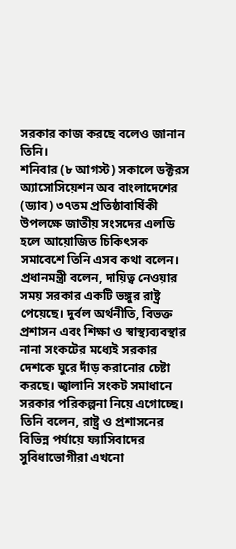সরকার কাজ করছে বলেও জানান তিনি।
শনিবার (৮ আগস্ট) সকালে ডক্টরস অ্যাসোসিয়েশন অব বাংলাদেশের (ড্যাব) ৩৭তম প্রতিষ্ঠাবার্ষিকী উপলক্ষে জাতীয় সংসদের এলডি হলে আয়োজিত চিকিৎসক সমাবেশে তিনি এসব কথা বলেন।
প্রধানমন্ত্রী বলেন, দায়িত্ব নেওয়ার সময় সরকার একটি ভঙ্গুর রাষ্ট্র পেয়েছে। দুর্বল অর্থনীতি, বিভক্ত প্রশাসন এবং শিক্ষা ও স্বাস্থ্যব্যবস্থার নানা সংকটের মধ্যেই সরকার দেশকে ঘুরে দাঁড় করানোর চেষ্টা করছে। জ্বালানি সংকট সমাধানে সরকার পরিকল্পনা নিয়ে এগোচ্ছে।
তিনি বলেন, রাষ্ট্র ও প্রশাসনের বিভিন্ন পর্যায়ে ফ্যাসিবাদের সুবিধাভোগীরা এখনো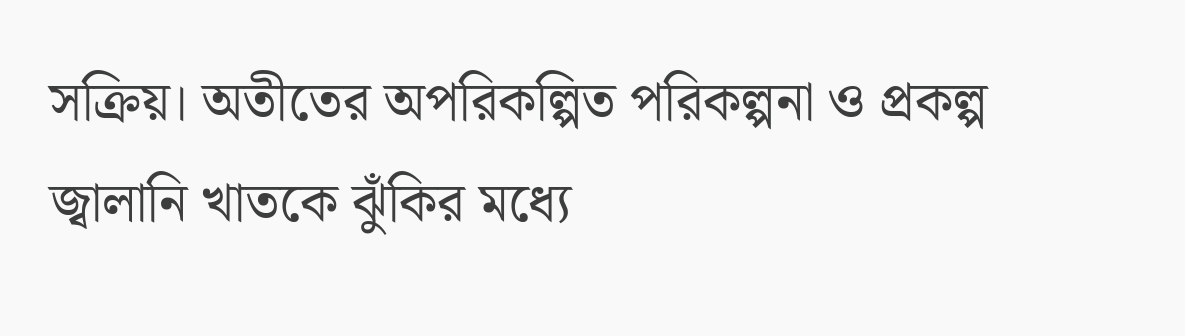সক্রিয়। অতীতের অপরিকল্পিত পরিকল্পনা ও প্রকল্প জ্বালানি খাতকে ঝুঁকির মধ্যে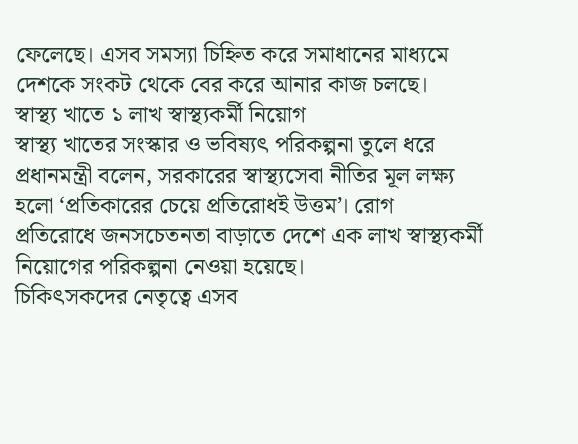ফেলেছে। এসব সমস্যা চিহ্নিত করে সমাধানের মাধ্যমে দেশকে সংকট থেকে বের করে আনার কাজ চলছে।
স্বাস্থ্য খাতে ১ লাখ স্বাস্থ্যকর্মী নিয়োগ
স্বাস্থ্য খাতের সংস্কার ও ভবিষ্যৎ পরিকল্পনা তুলে ধরে প্রধানমন্ত্রী বলেন, সরকারের স্বাস্থ্যসেবা নীতির মূল লক্ষ্য হলো ‘প্রতিকারের চেয়ে প্রতিরোধই উত্তম’। রোগ প্রতিরোধে জনসচেতনতা বাড়াতে দেশে এক লাখ স্বাস্থ্যকর্মী নিয়োগের পরিকল্পনা নেওয়া হয়েছে।
চিকিৎসকদের নেতৃত্বে এসব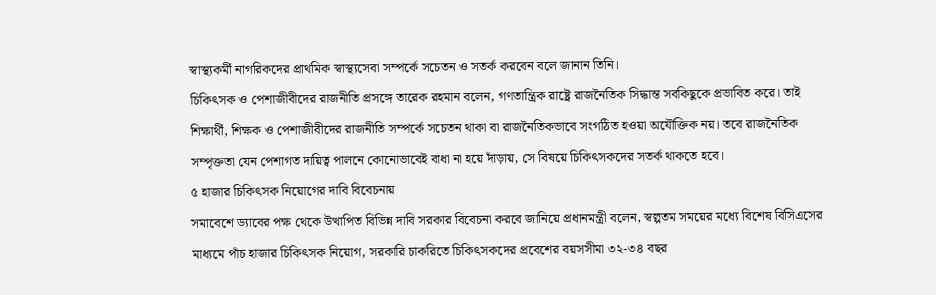স্বাস্থ্যকর্মী নাগরিকদের প্রাথমিক স্বাস্থ্যসেবা সম্পর্কে সচেতন ও সতর্ক করবেন বলে জানান তিনি।
চিকিৎসক ও পেশাজীবীদের রাজনীতি প্রসঙ্গে তারেক রহমান বলেন, গণতান্ত্রিক রাষ্ট্রে রাজনৈতিক সিদ্ধান্ত সবকিছুকে প্রভাবিত করে। তাই শিক্ষার্থী, শিক্ষক ও পেশাজীবীদের রাজনীতি সম্পর্কে সচেতন থাকা বা রাজনৈতিকভাবে সংগঠিত হওয়া অযৌক্তিক নয়। তবে রাজনৈতিক সম্পৃক্ততা যেন পেশাগত দায়িত্ব পালনে কোনোভাবেই বাধা না হয়ে দাঁড়ায়, সে বিষয়ে চিকিৎসকদের সতর্ক থাকতে হবে।
৫ হাজার চিকিৎসক নিয়োগের দাবি বিবেচনায়
সমাবেশে ড্যাবের পক্ষ থেকে উত্থাপিত বিভিন্ন দাবি সরকার বিবেচনা করবে জানিয়ে প্রধানমন্ত্রী বলেন, স্বল্পতম সময়ের মধ্যে বিশেষ বিসিএসের মাধ্যমে পাঁচ হাজার চিকিৎসক নিয়োগ, সরকারি চাকরিতে চিকিৎসকদের প্রবেশের বয়সসীমা ৩২-৩৪ বছর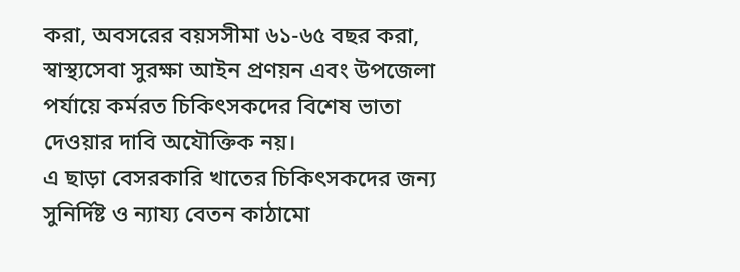করা, অবসরের বয়সসীমা ৬১-৬৫ বছর করা, স্বাস্থ্যসেবা সুরক্ষা আইন প্রণয়ন এবং উপজেলা পর্যায়ে কর্মরত চিকিৎসকদের বিশেষ ভাতা দেওয়ার দাবি অযৌক্তিক নয়।
এ ছাড়া বেসরকারি খাতের চিকিৎসকদের জন্য সুনির্দিষ্ট ও ন্যায্য বেতন কাঠামো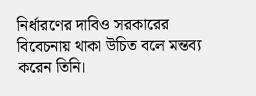নির্ধারণের দাবিও সরকারের বিবেচনায় থাকা উচিত বলে মন্তব্য করেন তিনি।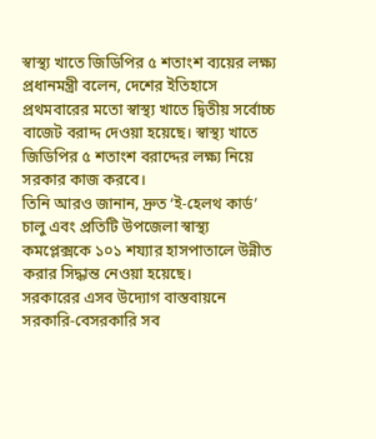স্বাস্থ্য খাতে জিডিপির ৫ শতাংশ ব্যয়ের লক্ষ্য
প্রধানমন্ত্রী বলেন, দেশের ইতিহাসে প্রথমবারের মতো স্বাস্থ্য খাতে দ্বিতীয় সর্বোচ্চ বাজেট বরাদ্দ দেওয়া হয়েছে। স্বাস্থ্য খাতে জিডিপির ৫ শতাংশ বরাদ্দের লক্ষ্য নিয়ে সরকার কাজ করবে।
তিনি আরও জানান, দ্রুত ‘ই-হেলথ কার্ড’ চালু এবং প্রতিটি উপজেলা স্বাস্থ্য কমপ্লেক্সকে ১০১ শয্যার হাসপাতালে উন্নীত করার সিদ্ধান্ত নেওয়া হয়েছে।
সরকারের এসব উদ্যোগ বাস্তবায়নে সরকারি-বেসরকারি সব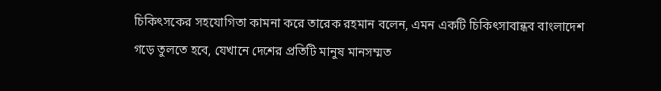চিকিৎসকের সহযোগিতা কামনা করে তারেক রহমান বলেন, এমন একটি চিকিৎসাবান্ধব বাংলাদেশ গড়ে তুলতে হবে, যেখানে দেশের প্রতিটি মানুষ মানসম্মত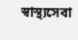স্বাস্থ্যসেবা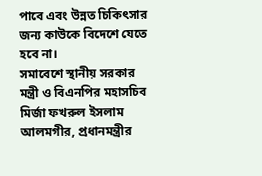পাবে এবং উন্নত চিকিৎসার জন্য কাউকে বিদেশে যেতে হবে না।
সমাবেশে স্থানীয় সরকার মন্ত্রী ও বিএনপির মহাসচিব মির্জা ফখরুল ইসলাম আলমগীর, প্রধানমন্ত্রীর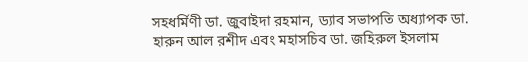সহধর্মিণী ডা. জুবাইদা রহমান, ড্যাব সভাপতি অধ্যাপক ডা. হারুন আল রশীদ এবং মহাসচিব ডা. জহিরুল ইসলাম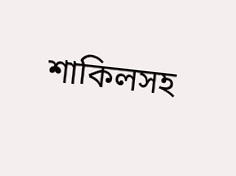শাকিলসহ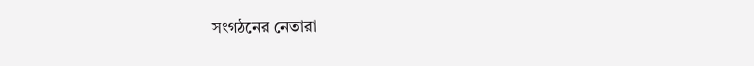সংগঠনের নেতারা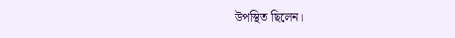উপস্থিত ছিলেন।